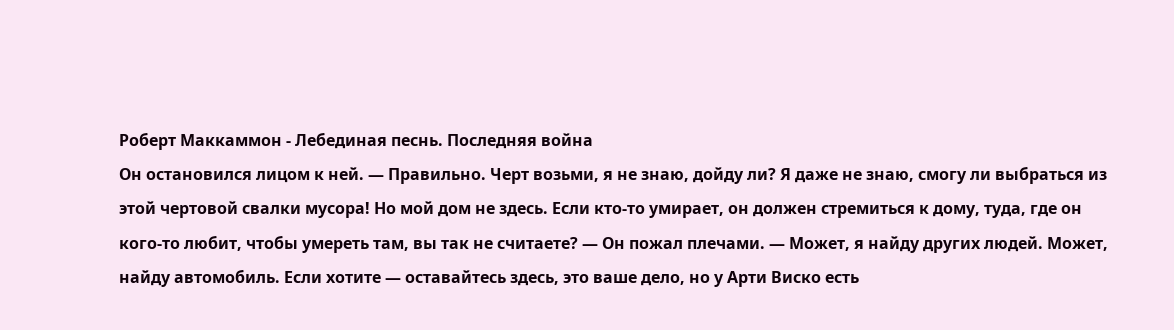Роберт Маккаммон - Лебединая песнь. Последняя война
Он остановился лицом к ней. — Правильно. Черт возьми, я не знаю, дойду ли? Я даже не знаю, смогу ли выбраться из этой чертовой свалки мусора! Но мой дом не здесь. Если кто-то умирает, он должен стремиться к дому, туда, где он кого-то любит, чтобы умереть там, вы так не считаете? — Он пожал плечами. — Может, я найду других людей. Может, найду автомобиль. Если хотите — оставайтесь здесь, это ваше дело, но у Арти Виско есть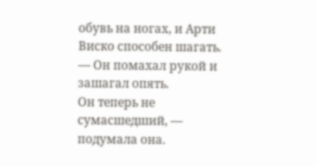обувь на ногах, и Арти Виско способен шагать. — Он помахал рукой и зашагал опять.
Он теперь не сумасшедший, — подумала она.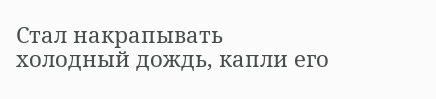Стал накрапывать холодный дождь, капли его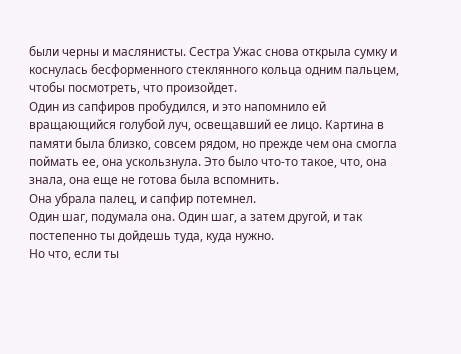были черны и маслянисты. Сестра Ужас снова открыла сумку и коснулась бесформенного стеклянного кольца одним пальцем, чтобы посмотреть, что произойдет.
Один из сапфиров пробудился, и это напомнило ей вращающийся голубой луч, освещавший ее лицо. Картина в памяти была близко, совсем рядом, но прежде чем она смогла поймать ее, она ускользнула. Это было что-то такое, что, она знала, она еще не готова была вспомнить.
Она убрала палец, и сапфир потемнел.
Один шаг, подумала она. Один шаг, а затем другой, и так постепенно ты дойдешь туда, куда нужно.
Но что, если ты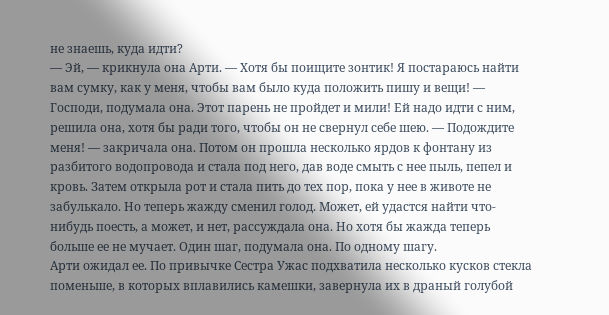не знаешь, куда идти?
— Эй, — крикнула она Арти. — Хотя бы поищите зонтик! Я постараюсь найти вам сумку, как у меня, чтобы вам было куда положить пишу и вещи! — Господи, подумала она. Этот парень не пройдет и мили! Ей надо идти с ним, решила она, хотя бы ради того, чтобы он не свернул себе шею. — Подождите меня! — закричала она. Потом он прошла несколько ярдов к фонтану из разбитого водопровода и стала под него, дав воде смыть с нее пыль, пепел и кровь. Затем открыла рот и стала пить до тех пор, пока у нее в животе не забулькало. Но теперь жажду сменил голод. Может, ей удастся найти что-нибудь поесть, а может, и нет, рассуждала она. Но хотя бы жажда теперь больше ее не мучает. Один шаг, подумала она. По одному шагу.
Арти ожидал ее. По привычке Сестра Ужас подхватила несколько кусков стекла поменьше, в которых вплавились камешки, завернула их в драный голубой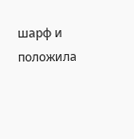шарф и положила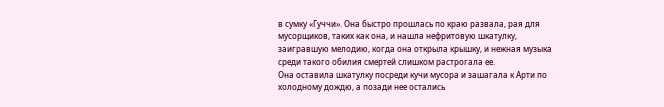в сумку «Гуччи». Она быстро прошлась по краю развала, рая для мусорщиков, таких как она, и нашла нефритовую шкатулку, заигравшую мелодию, когда она открыла крышку, и нежная музыка среди такого обилия смертей слишком растрогала ее.
Она оставила шкатулку посреди кучи мусора и зашагала к Арти по холодному дождю, а позади нее остались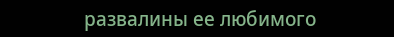развалины ее любимого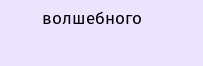волшебного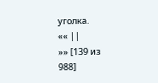уголка.
«« ||
»» [139 из
988]